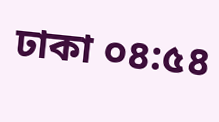ঢাকা ০৪:৫৪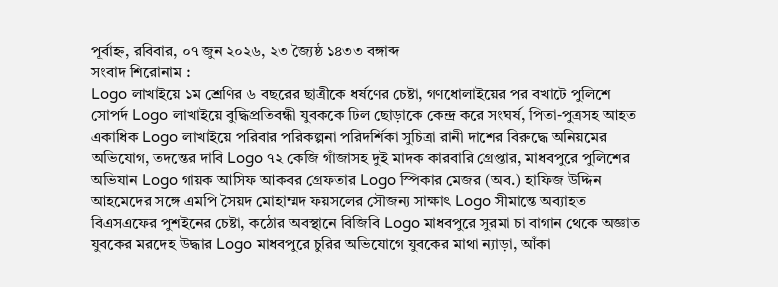পূর্বাহ্ন, রবিবার, ০৭ জুন ২০২৬, ২৩ জ্যৈষ্ঠ ১৪৩৩ বঙ্গাব্দ
সংবাদ শিরোনাম :
Logo লাখাইয়ে ১ম শ্রেণির ৬ বছরের ছাত্রীকে ধর্ষণের চেষ্টা, গণধোলাইয়ের পর বখাটে পুলিশে সোপর্দ Logo লাখাইয়ে বুদ্ধিপ্রতিবন্ধী যুবককে ঢিল ছোড়াকে কেন্দ্র করে সংঘর্ষ, পিতা-পুত্রসহ আহত একাধিক Logo লাখাইয়ে পরিবার পরিকল্পনা পরিদর্শিকা সুচিত্রা রানী দাশের বিরুদ্ধে অনিয়মের অভিযোগ, তদন্তের দাবি Logo ৭২ কেজি গাঁজাসহ দুই মাদক কারবারি গ্রেপ্তার, মাধবপুরে পুলিশের অভিযান Logo গায়ক আসিফ আকবর গ্রেফতার Logo স্পিকার মেজর (অব.) হাফিজ উদ্দিন আহমেদের সঙ্গে এমপি সৈয়দ মোহাম্মদ ফয়সলের সৌজন্য সাক্ষাৎ Logo সীমান্তে অব্যাহত বিএসএফের পুশইনের চেষ্টা, কঠোর অবস্থানে বিজিবি Logo মাধবপুরে সুরমা চা বাগান থেকে অজ্ঞাত যুবকের মরদেহ উদ্ধার Logo মাধবপুরে চুরির অভিযোগে যুবকের মাথা ন্যাড়া, আঁকা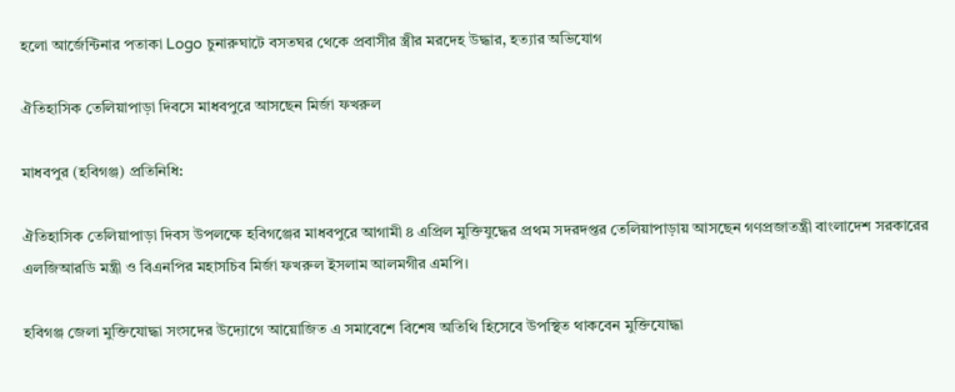হলো আর্জেন্টিনার পতাকা Logo চুনারুঘাটে বসতঘর থেকে প্রবাসীর স্ত্রীর মরদেহ উদ্ধার, হত্যার অভিযোগ

ঐতিহাসিক তেলিয়াপাড়া দিবসে মাধবপুরে আসছেন মির্জা ফখরুল

মাধবপুর (হবিগঞ্জ) প্রতিনিধি:

ঐতিহাসিক তেলিয়াপাড়া দিবস উপলক্ষে হবিগঞ্জের মাধবপুরে আগামী ৪ এপ্রিল মুক্তিযুদ্ধের প্রথম সদরদপ্তর তেলিয়াপাড়ায় আসছেন গণপ্রজাতন্ত্রী বাংলাদেশ সরকারের এলজিআরডি মন্ত্রী ও বিএনপির মহাসচিব মির্জা ফখরুল ইসলাম আলমগীর এমপি।

হবিগঞ্জ জেলা মুক্তিযোদ্ধা সংসদের উদ্যোগে আয়োজিত এ সমাবেশে বিশেষ অতিথি হিসেবে উপস্থিত থাকবেন মুক্তিযোদ্ধা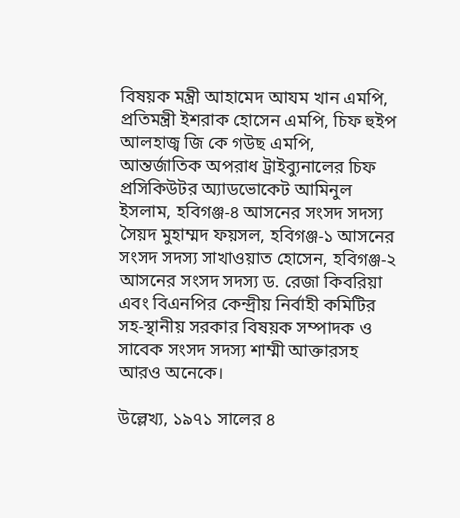বিষয়ক মন্ত্রী আহামেদ আযম খান এমপি, প্রতিমন্ত্রী ইশরাক হোসেন এমপি, চিফ হুইপ আলহাজ্ব জি কে গউছ এমপি, আন্তর্জাতিক অপরাধ ট্রাইব্যুনালের চিফ প্রসিকিউটর অ্যাডভোকেট আমিনুল ইসলাম, হবিগঞ্জ-৪ আসনের সংসদ সদস্য সৈয়দ মুহাম্মদ ফয়সল, হবিগঞ্জ-১ আসনের সংসদ সদস্য সাখাওয়াত হোসেন, হবিগঞ্জ-২ আসনের সংসদ সদস্য ড. রেজা কিবরিয়া এবং বিএনপির কেন্দ্রীয় নির্বাহী কমিটির সহ-স্থানীয় সরকার বিষয়ক সম্পাদক ও সাবেক সংসদ সদস্য শাম্মী আক্তারসহ আরও অনেকে।

উল্লেখ্য, ১৯৭১ সালের ৪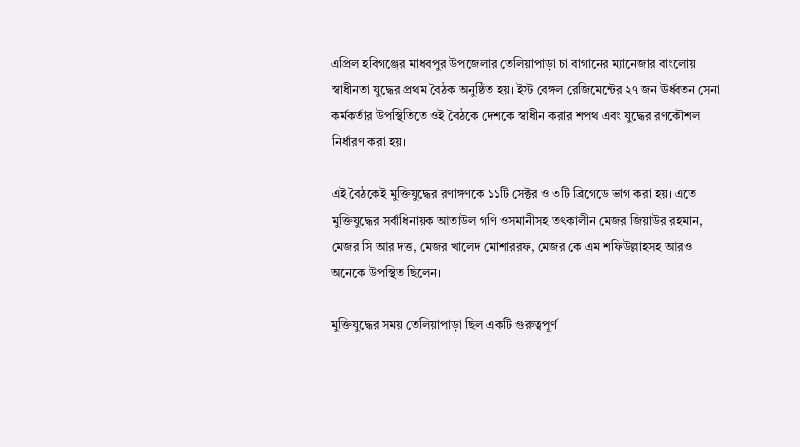এপ্রিল হবিগঞ্জের মাধবপুর উপজেলার তেলিয়াপাড়া চা বাগানের ম্যানেজার বাংলোয় স্বাধীনতা যুদ্ধের প্রথম বৈঠক অনুষ্ঠিত হয়। ইস্ট বেঙ্গল রেজিমেন্টের ২৭ জন ঊর্ধ্বতন সেনা কর্মকর্তার উপস্থিতিতে ওই বৈঠকে দেশকে স্বাধীন করার শপথ এবং যুদ্ধের রণকৌশল নির্ধারণ করা হয়।

এই বৈঠকেই মুক্তিযুদ্ধের রণাঙ্গণকে ১১টি সেক্টর ও ৩টি ব্রিগেডে ভাগ করা হয়। এতে মুক্তিযুদ্ধের সর্বাধিনায়ক আতাউল গণি ওসমানীসহ তৎকালীন মেজর জিয়াউর রহমান, মেজর সি আর দত্ত, মেজর খালেদ মোশাররফ, মেজর কে এম শফিউল্লাহসহ আরও অনেকে উপস্থিত ছিলেন।

মুক্তিযুদ্ধের সময় তেলিয়াপাড়া ছিল একটি গুরুত্বপূর্ণ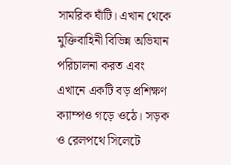সামরিক ঘাঁটি। এখান থেকে মুক্তিবাহিনী বিভিন্ন অভিযান পরিচালনা করত এবং এখানে একটি বড় প্রশিক্ষণ ক্যাম্পও গড়ে ওঠে। সড়ক ও রেলপথে সিলেটে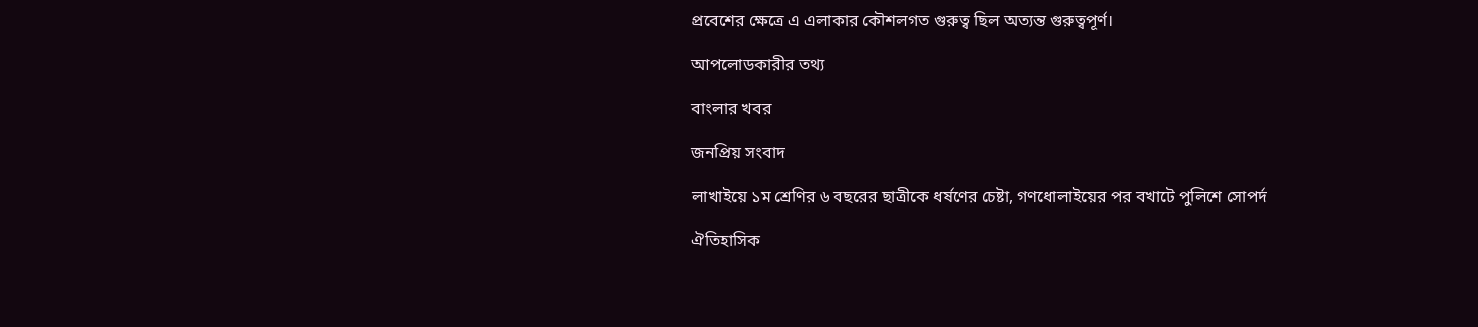প্রবেশের ক্ষেত্রে এ এলাকার কৌশলগত গুরুত্ব ছিল অত্যন্ত গুরুত্বপূর্ণ।

আপলোডকারীর তথ্য

বাংলার খবর

জনপ্রিয় সংবাদ

লাখাইয়ে ১ম শ্রেণির ৬ বছরের ছাত্রীকে ধর্ষণের চেষ্টা, গণধোলাইয়ের পর বখাটে পুলিশে সোপর্দ

ঐতিহাসিক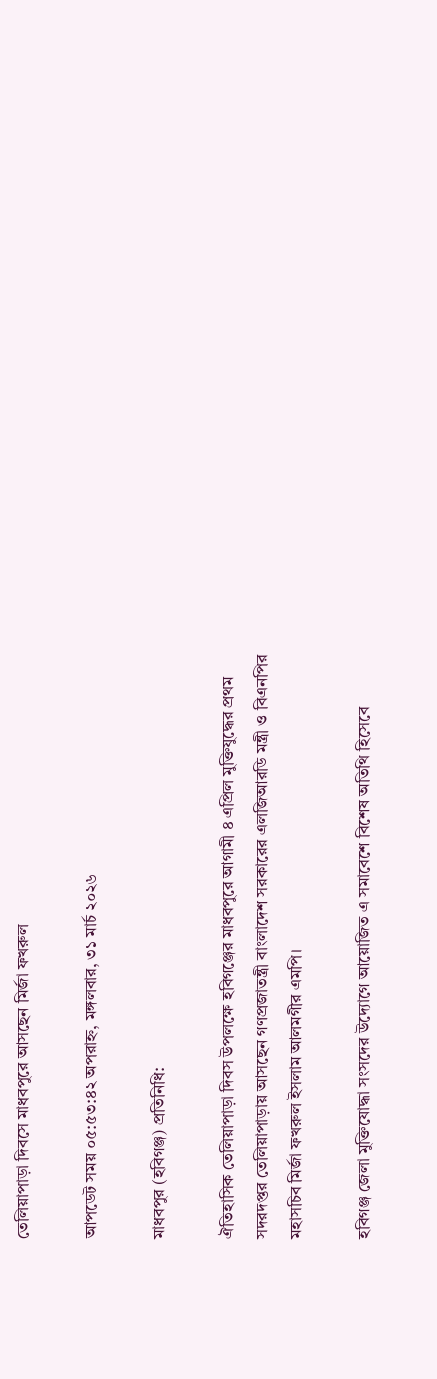তেলিয়াপাড়া দিবসে মাধবপুরে আসছেন মির্জা ফখরুল

আপডেট সময় ০৫:৫৩:৪২ অপরাহ্ন, মঙ্গলবার, ৩১ মার্চ ২০২৬

মাধবপুর (হবিগঞ্জ) প্রতিনিধি:

ঐতিহাসিক তেলিয়াপাড়া দিবস উপলক্ষে হবিগঞ্জের মাধবপুরে আগামী ৪ এপ্রিল মুক্তিযুদ্ধের প্রথম সদরদপ্তর তেলিয়াপাড়ায় আসছেন গণপ্রজাতন্ত্রী বাংলাদেশ সরকারের এলজিআরডি মন্ত্রী ও বিএনপির মহাসচিব মির্জা ফখরুল ইসলাম আলমগীর এমপি।

হবিগঞ্জ জেলা মুক্তিযোদ্ধা সংসদের উদ্যোগে আয়োজিত এ সমাবেশে বিশেষ অতিথি হিসেবে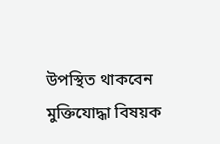উপস্থিত থাকবেন মুক্তিযোদ্ধা বিষয়ক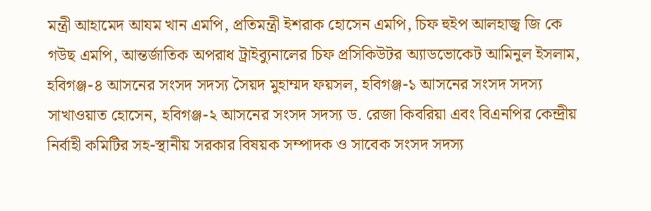মন্ত্রী আহামেদ আযম খান এমপি, প্রতিমন্ত্রী ইশরাক হোসেন এমপি, চিফ হুইপ আলহাজ্ব জি কে গউছ এমপি, আন্তর্জাতিক অপরাধ ট্রাইব্যুনালের চিফ প্রসিকিউটর অ্যাডভোকেট আমিনুল ইসলাম, হবিগঞ্জ-৪ আসনের সংসদ সদস্য সৈয়দ মুহাম্মদ ফয়সল, হবিগঞ্জ-১ আসনের সংসদ সদস্য সাখাওয়াত হোসেন, হবিগঞ্জ-২ আসনের সংসদ সদস্য ড. রেজা কিবরিয়া এবং বিএনপির কেন্দ্রীয় নির্বাহী কমিটির সহ-স্থানীয় সরকার বিষয়ক সম্পাদক ও সাবেক সংসদ সদস্য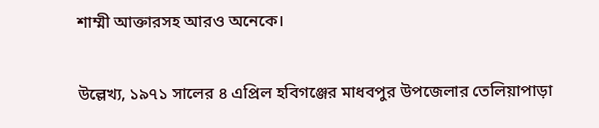শাম্মী আক্তারসহ আরও অনেকে।

উল্লেখ্য, ১৯৭১ সালের ৪ এপ্রিল হবিগঞ্জের মাধবপুর উপজেলার তেলিয়াপাড়া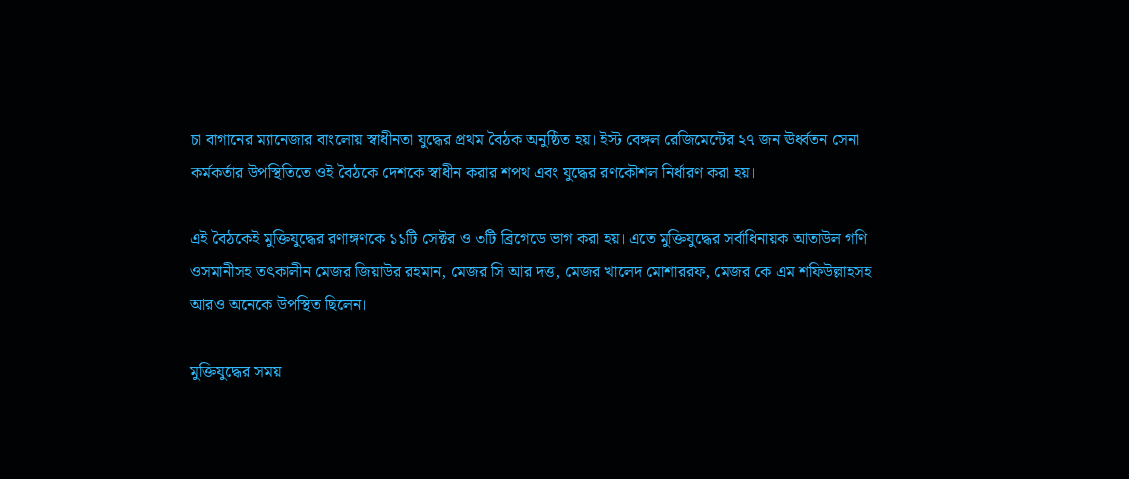চা বাগানের ম্যানেজার বাংলোয় স্বাধীনতা যুদ্ধের প্রথম বৈঠক অনুষ্ঠিত হয়। ইস্ট বেঙ্গল রেজিমেন্টের ২৭ জন ঊর্ধ্বতন সেনা কর্মকর্তার উপস্থিতিতে ওই বৈঠকে দেশকে স্বাধীন করার শপথ এবং যুদ্ধের রণকৌশল নির্ধারণ করা হয়।

এই বৈঠকেই মুক্তিযুদ্ধের রণাঙ্গণকে ১১টি সেক্টর ও ৩টি ব্রিগেডে ভাগ করা হয়। এতে মুক্তিযুদ্ধের সর্বাধিনায়ক আতাউল গণি ওসমানীসহ তৎকালীন মেজর জিয়াউর রহমান, মেজর সি আর দত্ত, মেজর খালেদ মোশাররফ, মেজর কে এম শফিউল্লাহসহ আরও অনেকে উপস্থিত ছিলেন।

মুক্তিযুদ্ধের সময়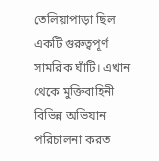তেলিয়াপাড়া ছিল একটি গুরুত্বপূর্ণ সামরিক ঘাঁটি। এখান থেকে মুক্তিবাহিনী বিভিন্ন অভিযান পরিচালনা করত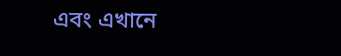এবং এখানে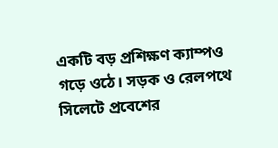একটি বড় প্রশিক্ষণ ক্যাম্পও গড়ে ওঠে। সড়ক ও রেলপথে সিলেটে প্রবেশের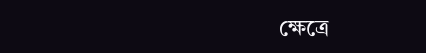ক্ষেত্রে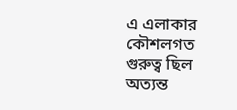এ এলাকার কৌশলগত গুরুত্ব ছিল অত্যন্ত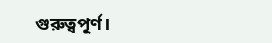গুরুত্বপূর্ণ।